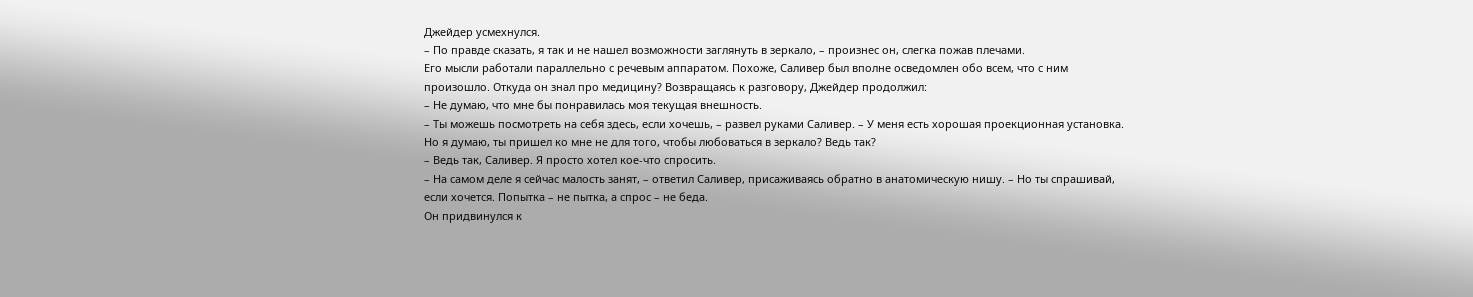Джейдер усмехнулся.
– По правде сказать, я так и не нашел возможности заглянуть в зеркало, – произнес он, слегка пожав плечами.
Его мысли работали параллельно с речевым аппаратом. Похоже, Саливер был вполне осведомлен обо всем, что с ним произошло. Откуда он знал про медицину? Возвращаясь к разговору, Джейдер продолжил:
– Не думаю, что мне бы понравилась моя текущая внешность.
– Ты можешь посмотреть на себя здесь, если хочешь, – развел руками Саливер. – У меня есть хорошая проекционная установка. Но я думаю, ты пришел ко мне не для того, чтобы любоваться в зеркало? Ведь так?
– Ведь так, Саливер. Я просто хотел кое-что спросить.
– На самом деле я сейчас малость занят, – ответил Саливер, присаживаясь обратно в анатомическую нишу. – Но ты спрашивай, если хочется. Попытка – не пытка, а спрос – не беда.
Он придвинулся к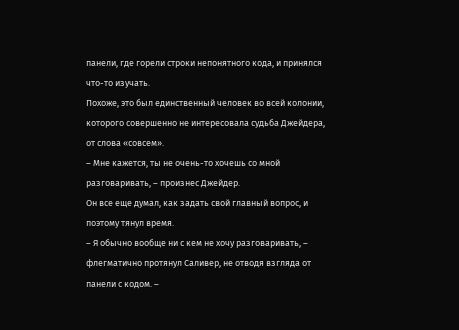панели, где горели строки непонятного кода, и принялся что-то изучать.
Похоже, это был единственный человек во всей колонии, которого совершенно не интересовала судьба Джейдера, от слова «совсем».
– Мне кажется, ты не очень-то хочешь со мной разговаривать, – произнес Джейдер.
Он все еще думал, как задать свой главный вопрос, и поэтому тянул время.
– Я обычно вообще ни с кем не хочу разговаривать, – флегматично протянул Саливер, не отводя взгляда от панели с кодом. –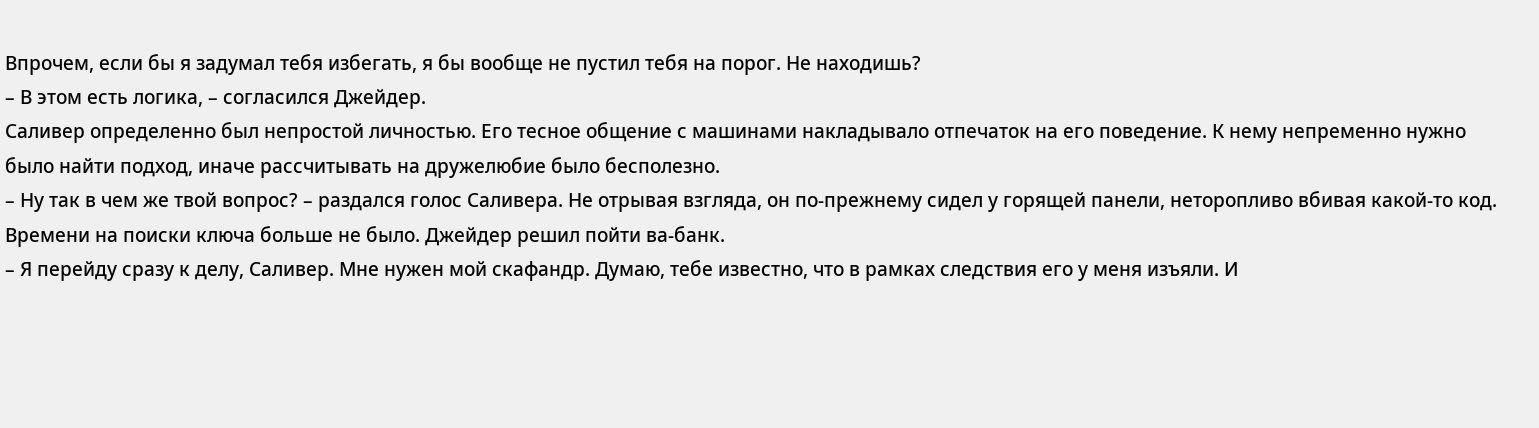Впрочем, если бы я задумал тебя избегать, я бы вообще не пустил тебя на порог. Не находишь?
– В этом есть логика, – согласился Джейдер.
Саливер определенно был непростой личностью. Его тесное общение с машинами накладывало отпечаток на его поведение. К нему непременно нужно было найти подход, иначе рассчитывать на дружелюбие было бесполезно.
– Ну так в чем же твой вопрос? – раздался голос Саливера. Не отрывая взгляда, он по-прежнему сидел у горящей панели, неторопливо вбивая какой-то код.
Времени на поиски ключа больше не было. Джейдер решил пойти ва-банк.
– Я перейду сразу к делу, Саливер. Мне нужен мой скафандр. Думаю, тебе известно, что в рамках следствия его у меня изъяли. И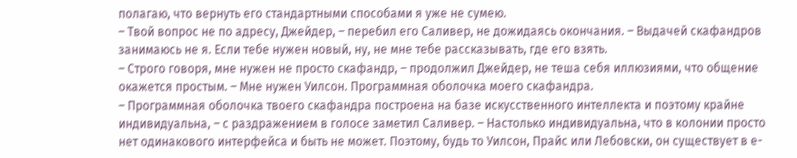полагаю, что вернуть его стандартными способами я уже не сумею.
– Твой вопрос не по адресу, Джейдер, – перебил его Саливер, не дожидаясь окончания. – Выдачей скафандров занимаюсь не я. Если тебе нужен новый, ну, не мне тебе рассказывать, где его взять.
– Строго говоря, мне нужен не просто скафандр, – продолжил Джейдер, не теша себя иллюзиями, что общение окажется простым. – Мне нужен Уилсон. Программная оболочка моего скафандра.
– Программная оболочка твоего скафандра построена на базе искусственного интеллекта и поэтому крайне индивидуальна, – с раздражением в голосе заметил Саливер. – Настолько индивидуальна, что в колонии просто нет одинакового интерфейса и быть не может. Поэтому, будь то Уилсон, Прайс или Лебовски, он существует в е-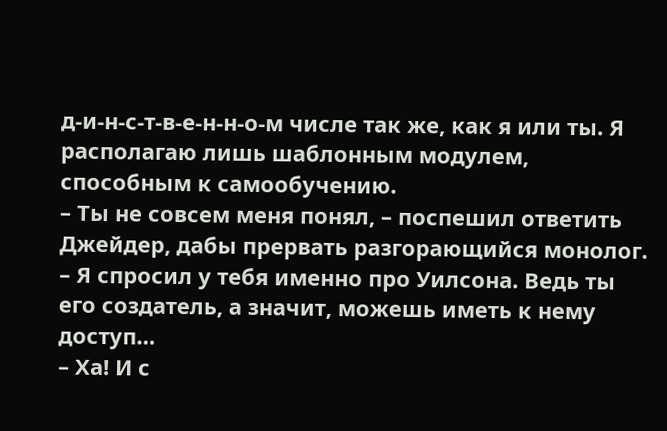д-и-н-с-т-в-е-н-н-о-м числе так же, как я или ты. Я располагаю лишь шаблонным модулем, способным к самообучению.
– Ты не совсем меня понял, – поспешил ответить Джейдер, дабы прервать разгорающийся монолог. – Я спросил у тебя именно про Уилсона. Ведь ты его создатель, а значит, можешь иметь к нему доступ…
– Ха! И с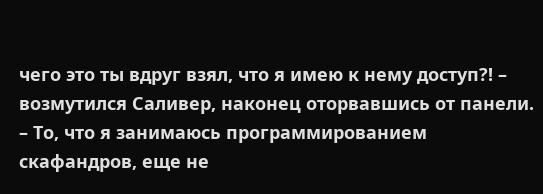чего это ты вдруг взял, что я имею к нему доступ?! – возмутился Саливер, наконец оторвавшись от панели. – То, что я занимаюсь программированием скафандров, еще не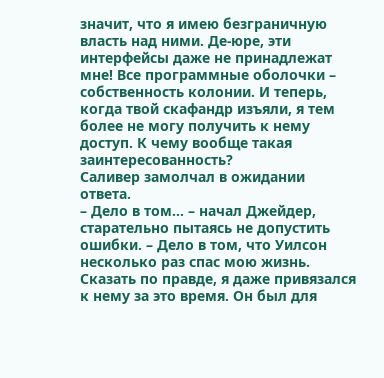значит, что я имею безграничную власть над ними. Де-юре, эти интерфейсы даже не принадлежат мне! Все программные оболочки – собственность колонии. И теперь, когда твой скафандр изъяли, я тем более не могу получить к нему доступ. К чему вообще такая заинтересованность?
Саливер замолчал в ожидании ответа.
– Дело в том… – начал Джейдер, старательно пытаясь не допустить ошибки. – Дело в том, что Уилсон несколько раз спас мою жизнь. Сказать по правде, я даже привязался к нему за это время. Он был для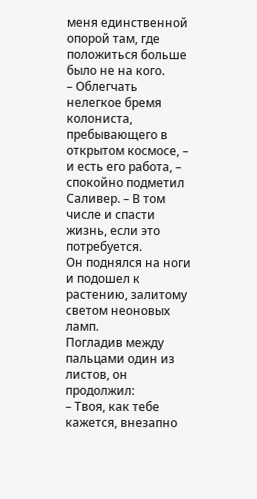меня единственной опорой там, где положиться больше было не на кого.
– Облегчать нелегкое бремя колониста, пребывающего в открытом космосе, – и есть его работа, – спокойно подметил Саливер. – В том числе и спасти жизнь, если это потребуется.
Он поднялся на ноги и подошел к растению, залитому светом неоновых ламп.
Погладив между пальцами один из листов, он продолжил:
– Твоя, как тебе кажется, внезапно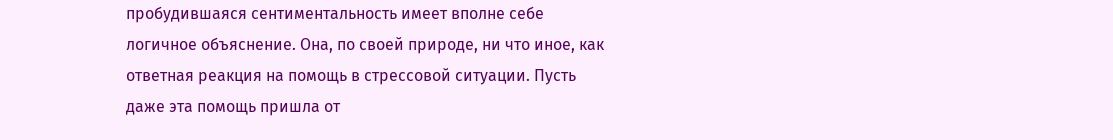пробудившаяся сентиментальность имеет вполне себе логичное объяснение. Она, по своей природе, ни что иное, как ответная реакция на помощь в стрессовой ситуации. Пусть даже эта помощь пришла от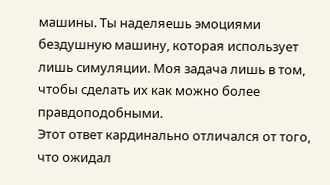машины. Ты наделяешь эмоциями бездушную машину, которая использует лишь симуляции. Моя задача лишь в том, чтобы сделать их как можно более правдоподобными.
Этот ответ кардинально отличался от того, что ожидал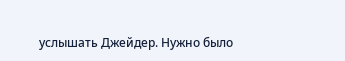услышать Джейдер. Нужно было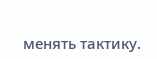менять тактику.